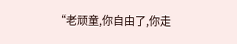“老顽童,你自由了,你走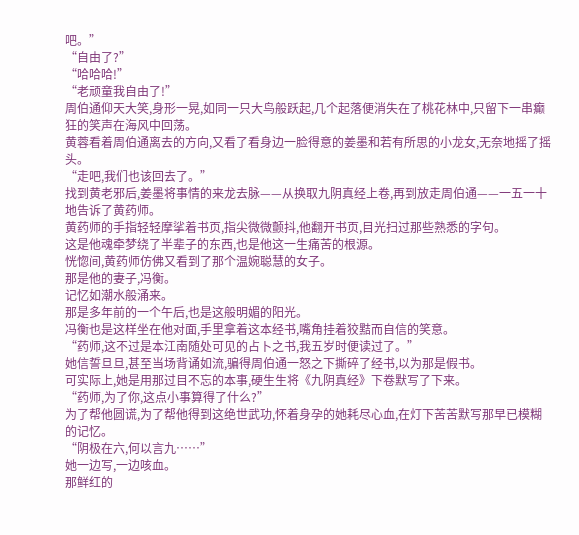吧。”
“自由了?”
“哈哈哈!”
“老顽童我自由了!”
周伯通仰天大笑,身形一晃,如同一只大鸟般跃起,几个起落便消失在了桃花林中,只留下一串癫狂的笑声在海风中回荡。
黄蓉看着周伯通离去的方向,又看了看身边一脸得意的姜墨和若有所思的小龙女,无奈地摇了摇头。
“走吧,我们也该回去了。”
找到黄老邪后,姜墨将事情的来龙去脉——从换取九阴真经上卷,再到放走周伯通——一五一十地告诉了黄药师。
黄药师的手指轻轻摩挲着书页,指尖微微颤抖,他翻开书页,目光扫过那些熟悉的字句。
这是他魂牵梦绕了半辈子的东西,也是他这一生痛苦的根源。
恍惚间,黄药师仿佛又看到了那个温婉聪慧的女子。
那是他的妻子,冯衡。
记忆如潮水般涌来。
那是多年前的一个午后,也是这般明媚的阳光。
冯衡也是这样坐在他对面,手里拿着这本经书,嘴角挂着狡黠而自信的笑意。
“药师,这不过是本江南随处可见的占卜之书,我五岁时便读过了。”
她信誓旦旦,甚至当场背诵如流,骗得周伯通一怒之下撕碎了经书,以为那是假书。
可实际上,她是用那过目不忘的本事,硬生生将《九阴真经》下卷默写了下来。
“药师,为了你,这点小事算得了什么?”
为了帮他圆谎,为了帮他得到这绝世武功,怀着身孕的她耗尽心血,在灯下苦苦默写那早已模糊的记忆。
“阴极在六,何以言九……”
她一边写,一边咳血。
那鲜红的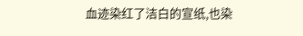血迹染红了洁白的宣纸,也染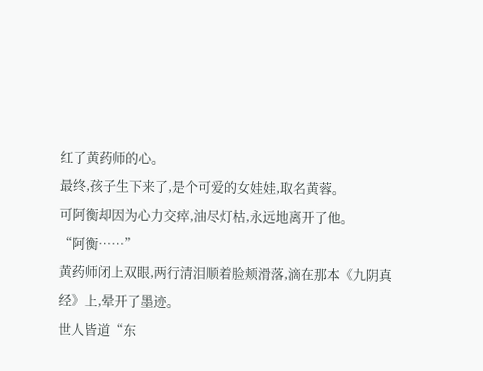红了黄药师的心。
最终,孩子生下来了,是个可爱的女娃娃,取名黄蓉。
可阿衡却因为心力交瘁,油尽灯枯,永远地离开了他。
“阿衡……”
黄药师闭上双眼,两行清泪顺着脸颊滑落,滴在那本《九阴真经》上,晕开了墨迹。
世人皆道“东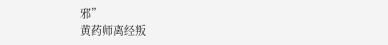邪”
黄药师离经叛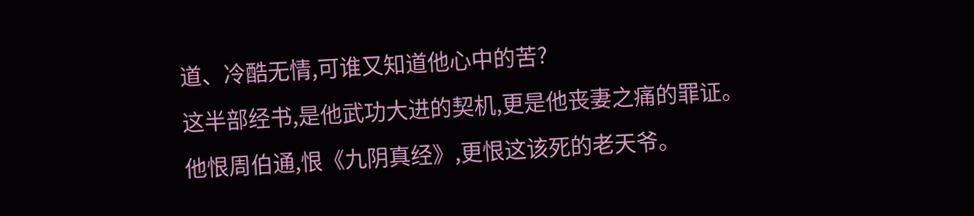道、冷酷无情,可谁又知道他心中的苦?
这半部经书,是他武功大进的契机,更是他丧妻之痛的罪证。
他恨周伯通,恨《九阴真经》,更恨这该死的老天爷。